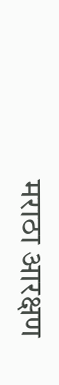मराठा आरक्षण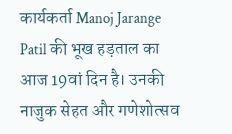कार्यकर्ता Manoj Jarange Patil की भूख हड़ताल का आज 19वां दिन है। उनकी नाजुक सेहत और गणेशोत्सव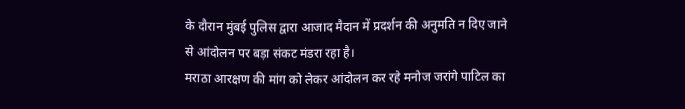के दौरान मुंबई पुलिस द्वारा आजाद मैदान में प्रदर्शन की अनुमति न दिए जाने से आंदोलन पर बड़ा संकट मंडरा रहा है।
मराठा आरक्षण की मांग को लेकर आंदोलन कर रहे मनोज जरांगे पाटिल का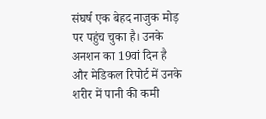संघर्ष एक बेहद नाजुक मोड़ पर पहुंच चुका है। उनके अनशन का 19वां दिन है और मेडिकल रिपोर्ट में उनके शरीर में पानी की कमी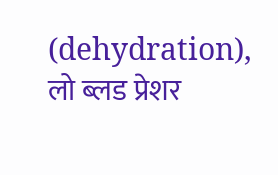(dehydration), लो ब्लड प्रेशर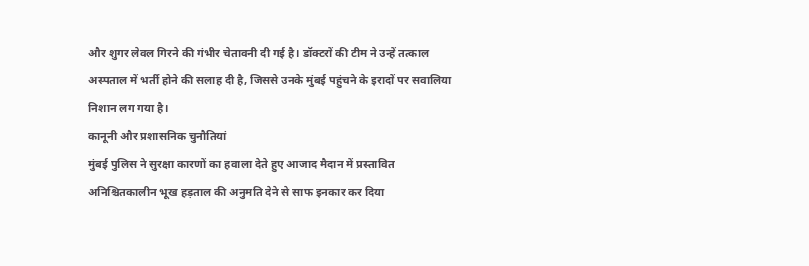और शुगर लेवल गिरने की गंभीर चेतावनी दी गई है। डॉक्टरों की टीम ने उन्हें तत्काल अस्पताल में भर्ती होने की सलाह दी है, जिससे उनके मुंबई पहुंचने के इरादों पर सवालिया निशान लग गया है।
कानूनी और प्रशासनिक चुनौतियां
मुंबई पुलिस ने सुरक्षा कारणों का हवाला देते हुए आजाद मैदान में प्रस्तावित अनिश्चितकालीन भूख हड़ताल की अनुमति देने से साफ इनकार कर दिया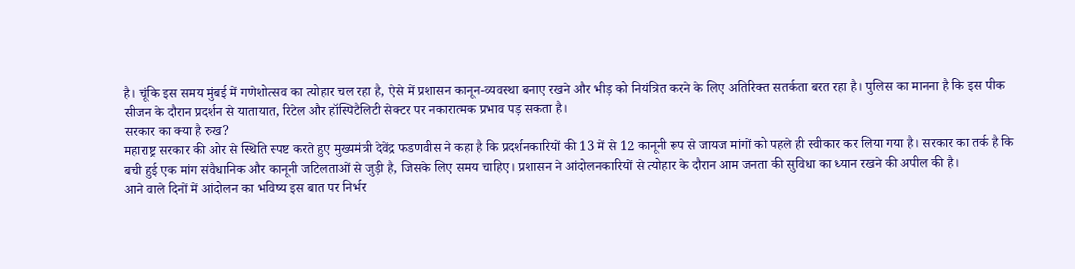है। चूंकि इस समय मुंबई में गणेशोत्सव का त्योहार चल रहा है, ऐसे में प्रशासन कानून-व्यवस्था बनाए रखने और भीड़ को नियंत्रित करने के लिए अतिरिक्त सतर्कता बरत रहा है। पुलिस का मानना है कि इस पीक सीजन के दौरान प्रदर्शन से यातायात, रिटेल और हॉस्पिटैलिटी सेक्टर पर नकारात्मक प्रभाव पड़ सकता है।
सरकार का क्या है रुख?
महाराष्ट्र सरकार की ओर से स्थिति स्पष्ट करते हुए मुख्यमंत्री देवेंद्र फडणवीस ने कहा है कि प्रदर्शनकारियों की 13 में से 12 कानूनी रूप से जायज मांगों को पहले ही स्वीकार कर लिया गया है। सरकार का तर्क है कि बची हुई एक मांग संवैधानिक और कानूनी जटिलताओं से जुड़ी है, जिसके लिए समय चाहिए। प्रशासन ने आंदोलनकारियों से त्योहार के दौरान आम जनता की सुविधा का ध्यान रखने की अपील की है।
आने वाले दिनों में आंदोलन का भविष्य इस बात पर निर्भर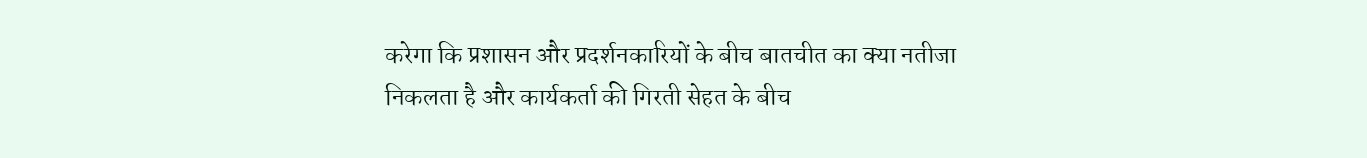करेगा कि प्रशासन और प्रदर्शनकारियों के बीच बातचीत का क्या नतीजा निकलता है और कार्यकर्ता की गिरती सेहत के बीच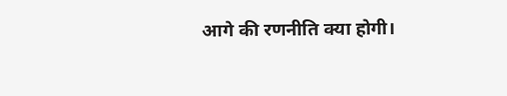आगे की रणनीति क्या होगी।